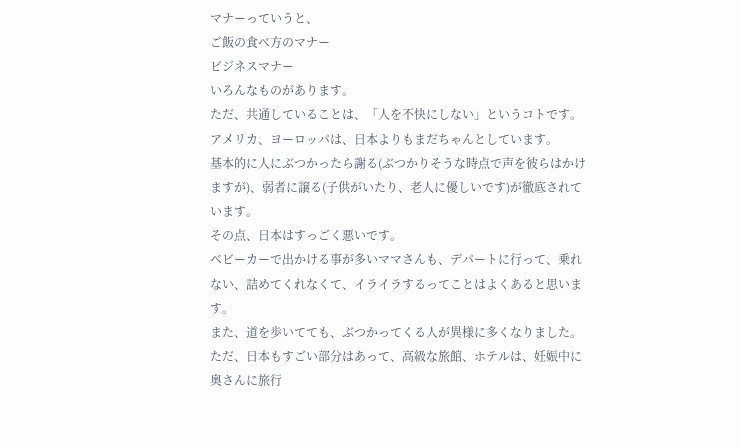マナーっていうと、
ご飯の食べ方のマナー
ビジネスマナー
いろんなものがあります。
ただ、共通していることは、「人を不快にしない」というコトです。
アメリカ、ヨーロッパは、日本よりもまだちゃんとしています。
基本的に人にぶつかったら謝る(ぶつかりそうな時点で声を彼らはかけますが)、弱者に譲る(子供がいたり、老人に優しいです)が徹底されています。
その点、日本はすっごく悪いです。
ベビーカーで出かける事が多いママさんも、デパートに行って、乗れない、詰めてくれなくて、イライラするってことはよくあると思います。
また、道を歩いてても、ぶつかってくる人が異様に多くなりました。
ただ、日本もすごい部分はあって、高級な旅館、ホテルは、妊娠中に奥さんに旅行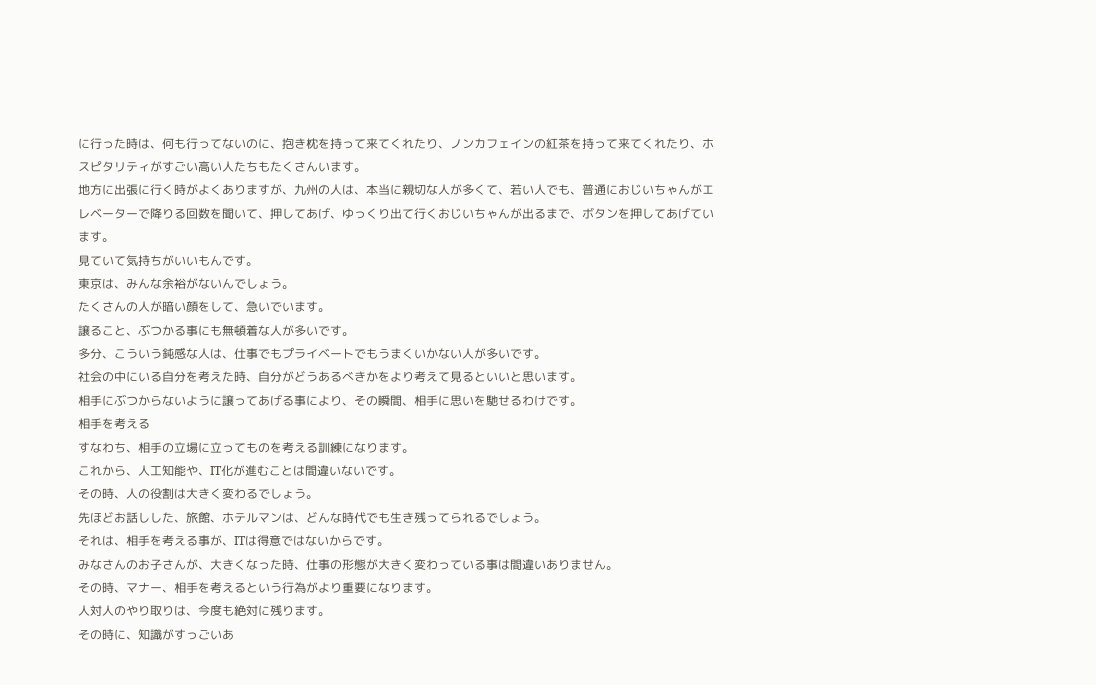に行った時は、何も行ってないのに、抱き枕を持って来てくれたり、ノンカフェインの紅茶を持って来てくれたり、ホスピタリティがすごい高い人たちもたくさんいます。
地方に出張に行く時がよくありますが、九州の人は、本当に親切な人が多くて、若い人でも、普通におじいちゃんがエレベーターで降りる回数を聞いて、押してあげ、ゆっくり出て行くおじいちゃんが出るまで、ボタンを押してあげています。
見ていて気持ちがいいもんです。
東京は、みんな余裕がないんでしょう。
たくさんの人が暗い顔をして、急いでいます。
譲ること、ぶつかる事にも無頓着な人が多いです。
多分、こういう鈍感な人は、仕事でもプライベートでもうまくいかない人が多いです。
社会の中にいる自分を考えた時、自分がどうあるべきかをより考えて見るといいと思います。
相手にぶつからないように譲ってあげる事により、その瞬間、相手に思いを馳せるわけです。
相手を考える
すなわち、相手の立場に立ってものを考える訓練になります。
これから、人工知能や、IT化が進むことは間違いないです。
その時、人の役割は大きく変わるでしょう。
先ほどお話しした、旅館、ホテルマンは、どんな時代でも生き残ってられるでしょう。
それは、相手を考える事が、ITは得意ではないからです。
みなさんのお子さんが、大きくなった時、仕事の形態が大きく変わっている事は間違いありません。
その時、マナー、相手を考えるという行為がより重要になります。
人対人のやり取りは、今度も絶対に残ります。
その時に、知識がすっごいあ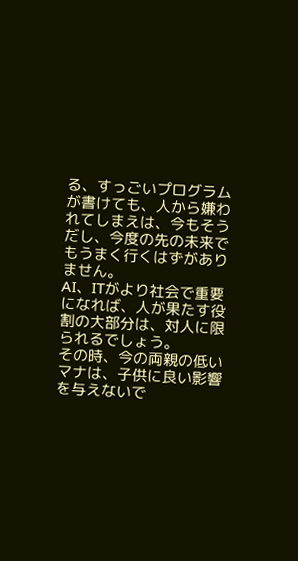る、すっごいプログラムが書けても、人から嫌われてしまえは、今もそうだし、今度の先の未来でもうまく行くはずがありません。
AI、ITがより社会で重要になれば、人が果たす役割の大部分は、対人に限られるでしょう。
その時、今の両親の低いマナは、子供に良い影響を与えないで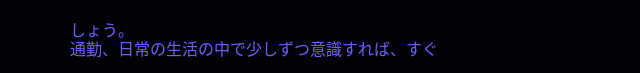しょう。
通勤、日常の生活の中で少しずつ意識すれば、すぐ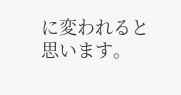に変われると思います。